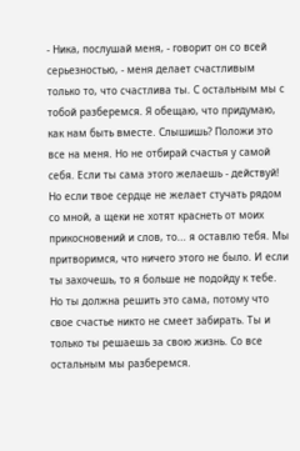- Ника, послушай меня, - говорит он со всей серьезностью, - меня делает счастливым только то, что счастлива ты. С остальным мы с тобой разберемся. Я обещаю, что придумаю, как нам быть вместе. Слышишь? Положи это все на меня. Но не отбирай счастья у самой себя. Если ты сама этого желаешь - действуй! Но если твое сердце не желает стучать рядом со мной, а щеки не хотят краснеть от моих прикосновений и слов, то... я оставлю тебя. Мы притворимся, что ничего этого не было. И если ты захочешь, то я больше не подойду к тебе. Но ты должна решить это сама, потому что свое счастье никто не смеет забирать. Ты и только ты решаешь за свою жизнь. Со все остальным мы разберемся.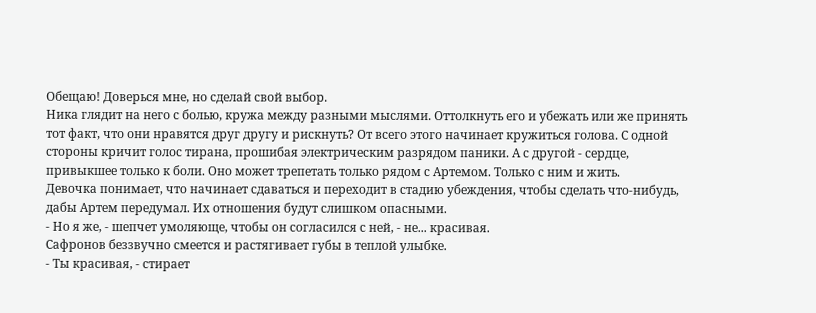Обещаю! Доверься мне, но сделай свой выбор.
Ника глядит на него с болью, кружа между разными мыслями. Оттолкнуть его и убежать или же принять тот факт, что они нравятся друг другу и рискнуть? От всего этого начинает кружиться голова. С одной стороны кричит голос тирана, прошибая электрическим разрядом паники. А с другой - сердце, привыкшее только к боли. Оно может трепетать только рядом с Артемом. Только с ним и жить.
Девочка понимает, что начинает сдаваться и переходит в стадию убеждения, чтобы сделать что-нибудь, дабы Артем передумал. Их отношения будут слишком опасными.
- Но я же, - шепчет умоляюще, чтобы он согласился с ней, - не... красивая.
Сафронов беззвучно смеется и растягивает губы в теплой улыбке.
- Ты красивая, - стирает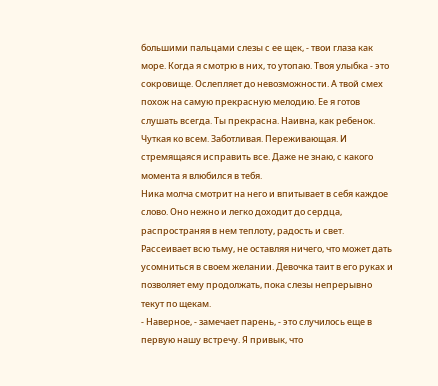большими пальцами слезы с ее щек, - твои глаза как море. Когда я смотрю в них, то утопаю. Твоя улыбка - это сокровище. Ослепляет до невозможности. А твой смех похож на самую прекрасную мелодию. Ее я готов слушать всегда. Ты прекрасна. Наивна, как ребенок. Чуткая ко всем. Заботливая. Переживающая. И стремящаяся исправить все. Даже не знаю, с какого момента я влюбился в тебя.
Ника молча смотрит на него и впитывает в себя каждое слово. Оно нежно и легко доходит до сердца, распространяя в нем теплоту, радость и свет. Рассеивает всю тьму, не оставляя ничего, что может дать усомниться в своем желании. Девочка таит в его руках и позволяет ему продолжать, пока слезы непрерывно текут по щекам.
- Наверное, - замечает парень, - это случилось еще в первую нашу встречу. Я привык, что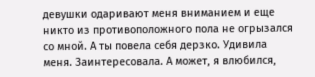девушки одаривают меня вниманием и еще никто из противоположного пола не огрызался со мной. А ты повела себя дерзко. Удивила меня. Заинтересовала. А может, я влюбился,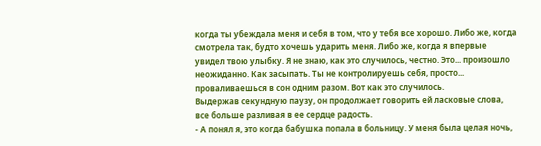когда ты убеждала меня и себя в том, что у тебя все хорошо. Либо же, когда смотрела так, будто хочешь ударить меня. Либо же, когда я впервые увидел твою улыбку. Я не знаю, как это случилось, честно. Это... произошло неожиданно. Как засыпать. Ты не контролируешь себя, просто... проваливаешься в сон одним разом. Вот как это случилось.
Выдержав секундную паузу, он продолжает говорить ей ласковые слова, все больше разливая в ее сердце радость.
- А понял я, это когда бабушка попала в больницу. У меня была целая ночь,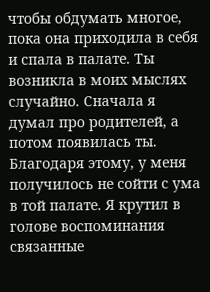чтобы обдумать многое, пока она приходила в себя и спала в палате. Ты возникла в моих мыслях случайно. Сначала я думал про родителей, а потом появилась ты. Благодаря этому, у меня получилось не сойти с ума в той палате. Я крутил в голове воспоминания связанные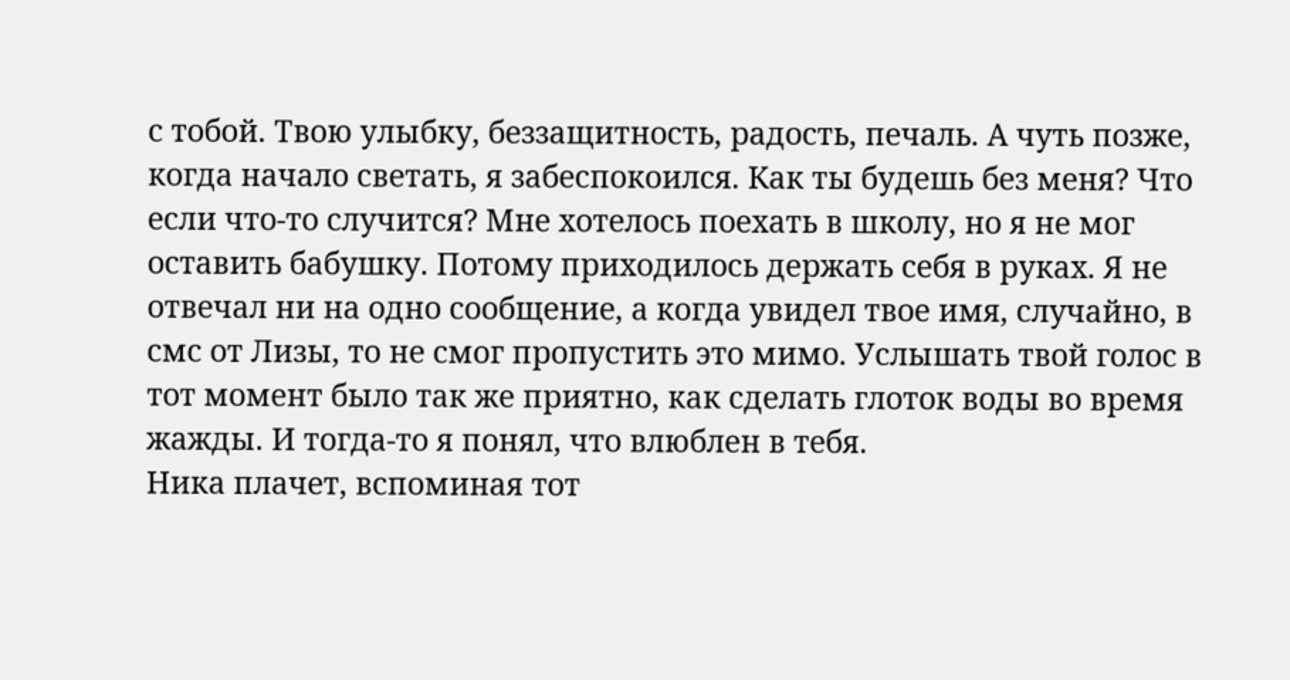с тобой. Твою улыбку, беззащитность, радость, печаль. А чуть позже, когда начало светать, я забеспокоился. Как ты будешь без меня? Что если что-то случится? Мне хотелось поехать в школу, но я не мог оставить бабушку. Потому приходилось держать себя в руках. Я не отвечал ни на одно сообщение, а когда увидел твое имя, случайно, в смс от Лизы, то не смог пропустить это мимо. Услышать твой голос в тот момент было так же приятно, как сделать глоток воды во время жажды. И тогда-то я понял, что влюблен в тебя.
Ника плачет, вспоминая тот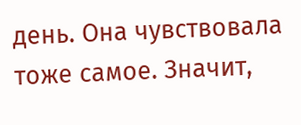день. Она чувствовала тоже самое. Значит,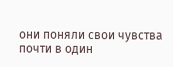они поняли свои чувства почти в один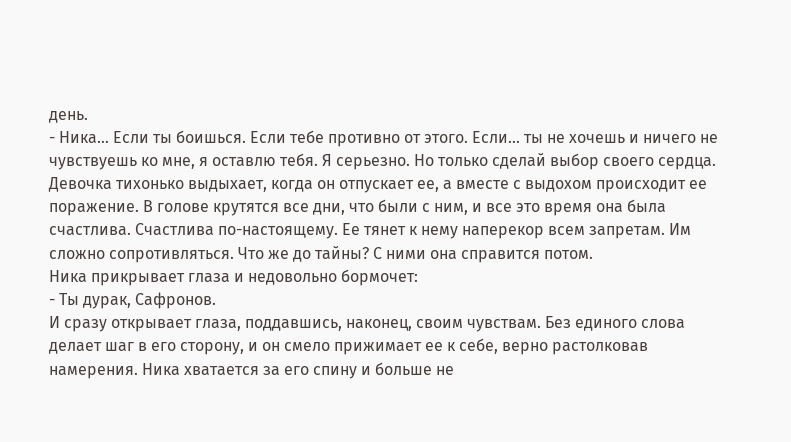день.
- Ника... Если ты боишься. Если тебе противно от этого. Если... ты не хочешь и ничего не чувствуешь ко мне, я оставлю тебя. Я серьезно. Но только сделай выбор своего сердца.
Девочка тихонько выдыхает, когда он отпускает ее, а вместе с выдохом происходит ее поражение. В голове крутятся все дни, что были с ним, и все это время она была счастлива. Счастлива по-настоящему. Ее тянет к нему наперекор всем запретам. Им сложно сопротивляться. Что же до тайны? С ними она справится потом.
Ника прикрывает глаза и недовольно бормочет:
- Ты дурак, Сафронов.
И сразу открывает глаза, поддавшись, наконец, своим чувствам. Без единого слова делает шаг в его сторону, и он смело прижимает ее к себе, верно растолковав намерения. Ника хватается за его спину и больше не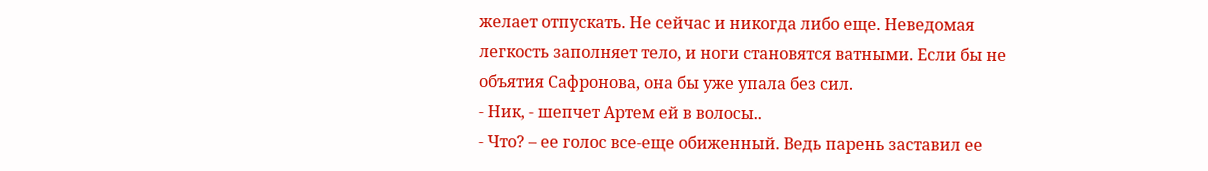желает отпускать. Не сейчас и никогда либо еще. Неведомая легкость заполняет тело, и ноги становятся ватными. Если бы не объятия Сафронова, она бы уже упала без сил.
- Ник, - шепчет Артем ей в волосы..
- Что? – ее голос все-еще обиженный. Ведь парень заставил ее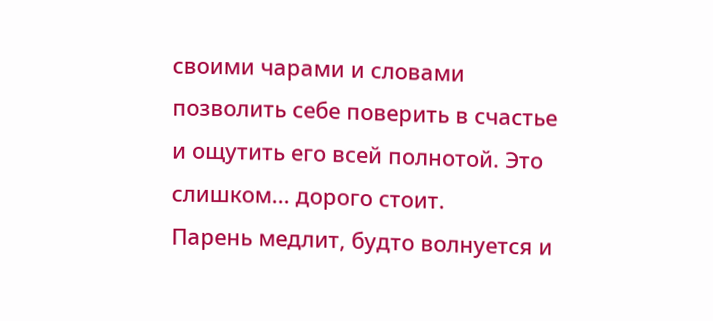своими чарами и словами позволить себе поверить в счастье и ощутить его всей полнотой. Это слишком... дорого стоит.
Парень медлит, будто волнуется и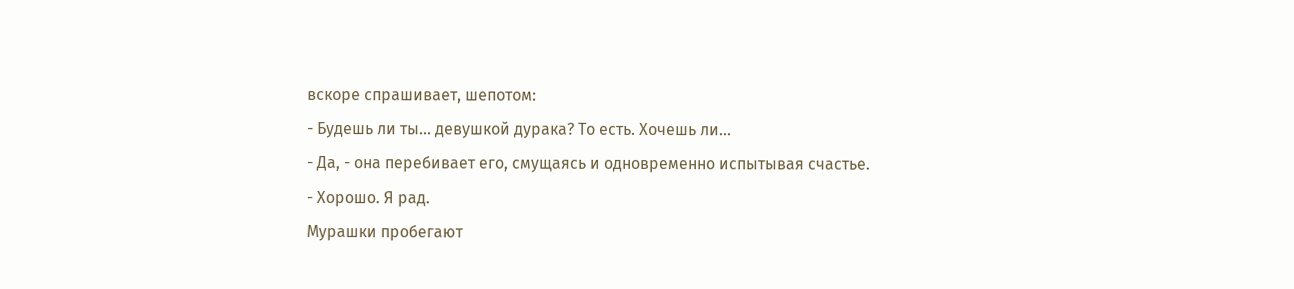вскоре спрашивает, шепотом:
- Будешь ли ты... девушкой дурака? То есть. Хочешь ли...
- Да, - она перебивает его, смущаясь и одновременно испытывая счастье.
- Хорошо. Я рад.
Мурашки пробегают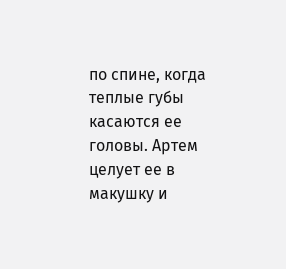по спине, когда теплые губы касаются ее головы. Артем целует ее в макушку и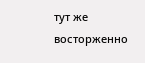тут же восторженно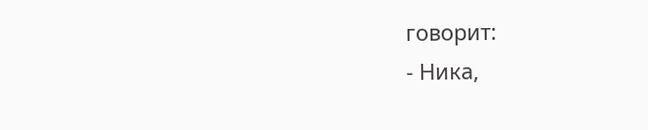говорит:
- Ника,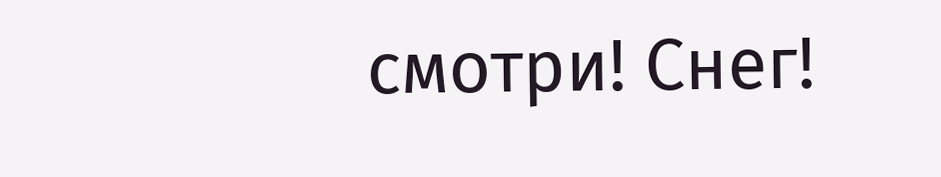смотри! Снег!